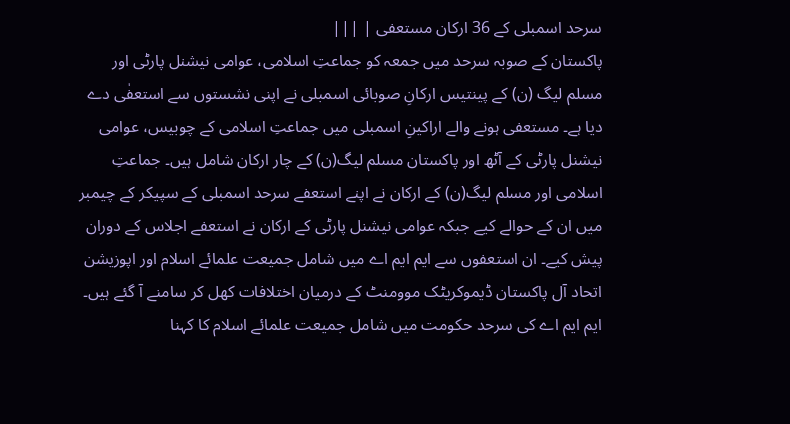سرحد اسمبلی کے 36 ارکان مستعفی | |||
پاکستان کے صوبہ سرحد میں جمعہ کو جماعتِ اسلامی، عوامی نیشنل پارٹی اور مسلم لیگ (ن) کے پینتیس ارکانِ صوبائی اسمبلی نے اپنی نشستوں سے استعفٰی دے دیا ہے۔ مستعفی ہونے والے اراکینِ اسمبلی میں جماعتِ اسلامی کے چوبیس، عوامی نیشنل پارٹی کے آٹھ اور پاکستان مسلم لیگ(ن) کے چار ارکان شامل ہیں۔ جماعتِ اسلامی اور مسلم لیگ(ن) کے ارکان نے اپنے استعفے سرحد اسمبلی کے سپیکر کے چیمبر میں ان کے حوالے کیے جبکہ عوامی نیشنل پارٹی کے ارکان نے استعفے اجلاس کے دوران پیش کیے۔ ان استعفوں سے ایم ایم اے میں شامل جمیعت علمائے اسلام اور اپوزیشن اتحاد آل پاکستان ڈیموکریٹک موومنٹ کے درمیان اختلافات کھل کر سامنے آ گئے ہیں۔ ایم ایم اے کی سرحد حکومت میں شامل جمیعت علمائے اسلام کا کہنا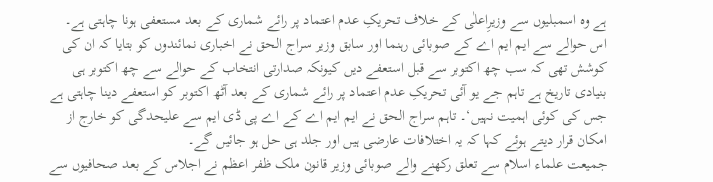ہے وہ اسمبلیوں سے وزیرِاعلٰی کے خلاف تحریکِ عدم اعتماد پر رائے شماری کے بعد مستعفی ہونا چاہتی ہے۔ اس حوالے سے ایم ایم اے کے صوبائی رہنما اور سابق وزیر سراج الحق نے اخباری نمائندوں کو بتایا کہ ان کی کوشش تھی کہ سب چھ اکتوبر سے قبل استعفے دیں کیونکہ صدارتی انتخاب کے حوالے سے چھ اکتوبر ہی بنیادی تاریخ ہے تاہم جے یو آئی تحریکِ عدم اعتماد پر رائے شماری کے بعد آٹھ اکتوبر کو استعفے دینا چاہتی ہے جس کی کوئی اہمیت نہیں‘۔ تاہم سراج الحق نے ایم ایم اے کے اے پی ڈی ایم سے علیحدگی کو خارج از امکان قرار دیتے ہوئے کہا کہ یہ اختلافات عارضی ہیں اور جلد ہی حل ہو جائیں گے۔
جمیعت علماء اسلام سے تعلق رکھنے والے صوبائی وزیر قانون ملک ظفر اعظم نے اجلاس کے بعد صحافیوں سے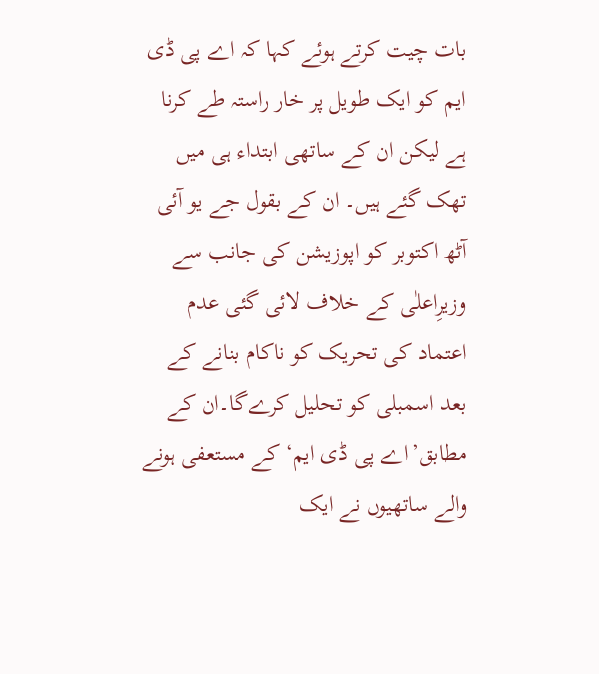بات چیت کرتے ہوئے کہا کہ اے پی ڈی ایم کو ایک طویل پر خار راستہ طے کرنا ہے لیکن ان کے ساتھی ابتداء ہی میں تھک گئے ہیں۔ ان کے بقول جے یو آئی آٹھ اکتوبر کو اپوزیشن کی جانب سے وزیرِاعلٰی کے خلاف لائی گئی عدم اعتماد کی تحریک کو ناکام بنانے کے بعد اسمبلی کو تحلیل کرےگا۔ان کے مطابق’اے پی ڈی ایم‘ کے مستعفی ہونے والے ساتھیوں نے ایک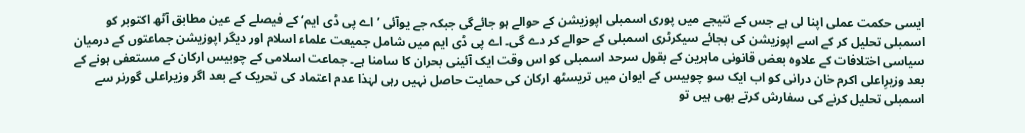ایسی حکمت عملی اپنا لی ہے جس کے نتیجے میں پوری اسمبلی اپوزیشن کے حوالے ہو جائےگی جبکہ جے یوآئی ’اے پی ڈی ایم‘ کے فیصلے کے عین مطابق آٹھ اکتوبر کو اسمبلی تحلیل کر کے اسے اپوزیشن کی بجائے سیکرٹری اسمبلی کے حوالے کر دے گی۔ اے پی ڈی ایم میں شامل جمیعت علماء اسلام اور دیگر اپوزیشن جماعتوں کے درمیان سیاسی اختلافات کے علاوہ بعض قانونی ماہرین کے بقول سرحد اسمبلی کو اس وقت ایک آئینی بحران کا سامنا ہے۔ جماعت اسلامی کے چوبیس ارکان کے مستعفی ہونے کے بعد وزیرِاعلی اکرم خان درانی کو اب ایک سو چوبیس کے ایوان میں تریسٹھ ارکان کی حمایت حاصل نہیں رہی لہٰذا عدم اعتماد کی تحریک کے بعد اگر وزیراعلی گورنر سے اسمبلی تحلیل کرنے کی سفارش کرتے بھی ہیں تو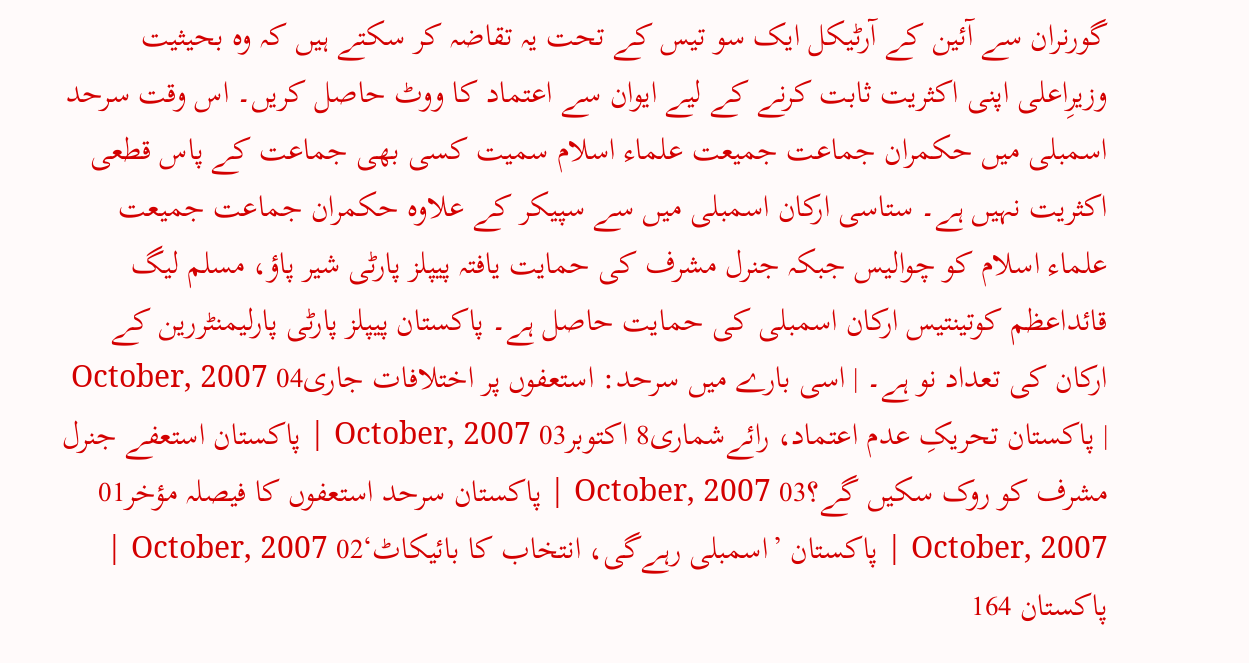گورنران سے آئین کے آرٹیکل ایک سو تیس کے تحت یہ تقاضہ کر سکتے ہیں کہ وہ بحیثیت وزیرِاعلی اپنی اکثریت ثابت کرنے کے لیے ایوان سے اعتماد کا ووٹ حاصل کریں۔ اس وقت سرحد اسمبلی میں حکمران جماعت جمیعت علماء اسلام سمیت کسی بھی جماعت کے پاس قطعی اکثریت نہیں ہے۔ ستاسی ارکان اسمبلی میں سے سپیکر کے علاوہ حکمران جماعت جمیعت علماء اسلام کو چوالیس جبکہ جنرل مشرف کی حمایت یافتہ پیپلز پارٹی شیر پاؤ، مسلم لیگ قائداعظم کوتینتیس ارکان اسمبلی کی حمایت حاصل ہے۔ پاکستان پیپلز پارٹی پارلیمنٹررین کے ارکان کی تعداد نو ہے۔ | اسی بارے میں سرحد: استعفوں پر اختلافات جاری04 October, 2007 | پاکستان تحریکِ عدم اعتماد، رائےشماری8 اکتوبر03 October, 2007 | پاکستان استعفے جنرل مشرف کو روک سکیں گے؟03 October, 2007 | پاکستان سرحد استعفوں کا فیصلہ مؤخر01 October, 2007 | پاکستان ’اسمبلی رہےگی، انتخاب کا بائیکاٹ‘02 October, 2007 | پاکستان 164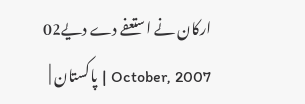ارکان نے استعفے دے دیے02 October, 2007 | پاکستان |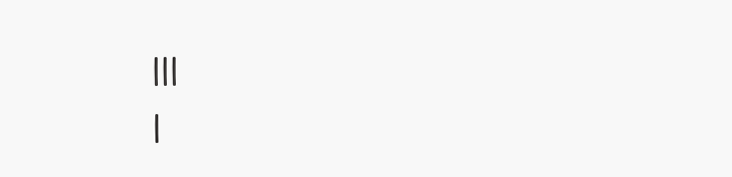|||
|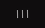|||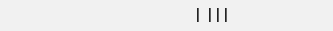| |||